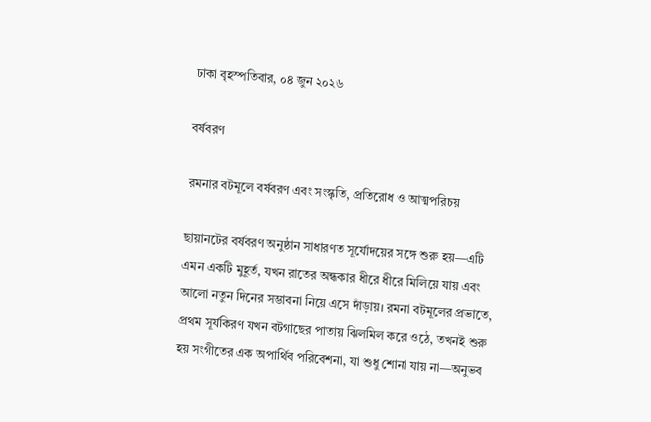ঢাকা বৃহস্পতিবার, ০৪ জুন ২০২৬

বর্ষবরণ

রমনার বটমূলে বর্ষবরণ এবং সংস্কৃতি, প্রতিরোধ ও আত্মপরিচয়

ছায়ানটের বর্ষবরণ অনুষ্ঠান সাধারণত সূর্যোদয়ের সঙ্গে শুরু হয়—এটি এমন একটি মুহূর্ত, যখন রাতের অন্ধকার ধীরে ধীরে মিলিয়ে যায় এবং আলো নতুন দিনের সম্ভাবনা নিয়ে এসে দাঁড়ায়। রমনা বটমূলের প্রভাতে, প্রথম সূর্যকিরণ যখন বটগাছের পাতায় ঝিলমিল করে ওঠে, তখনই শুরু হয় সংগীতের এক অপার্থিব পরিবেশনা, যা শুধু শোনা যায় না—অনুভব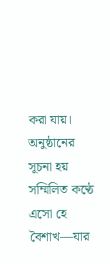করা যায়। অনুষ্ঠানের সূচনা হয় সম্মিলিত কণ্ঠে এসো হে বৈশাখ—যার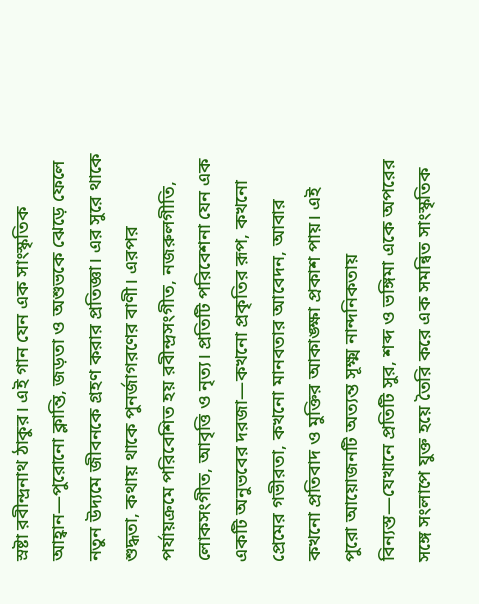স্রষ্টা রবীন্দ্রনাথ ঠাকুর। এই গান যেন এক সাংস্কৃতিক আহ্বান—পুরোনো ক্লান্তি, জড়তা ও অশুভকে ঝেড়ে ফেলে নতুন উদ্যমে জীবনকে গ্রহণ করার প্রতিজ্ঞা। এর সুরে থাকে শুদ্ধতা, কথায় থাকে পুনর্জাগরণের বাণী। এরপর পর্যায়ক্রমে পরিবেশিত হয় রবীন্দ্রসংগীত, নজরুলগীতি, লোকসংগীত, আবৃত্তি ও নৃত্য। প্রতিটি পরিবেশনা যেন এক একটি অনুভবের দরজা—কখনো প্রকৃতির রূপ, কখনো প্রেমের গভীরতা, কখনো মানবতার আবেদন, আবার কখনো প্রতিবাদ ও মুক্তির আকাঙ্ক্ষা প্রকাশ পায়। এই পুরো আয়োজনটি অত্যন্ত সূক্ষ্ম নান্দনিকতায় বিন্যস্ত—যেখানে প্রতিটি সুর, শব্দ ও ভঙ্গিমা একে অপরের সঙ্গে সংলাপে যুক্ত হয়ে তৈরি করে এক সমন্বিত সাংস্কৃতিক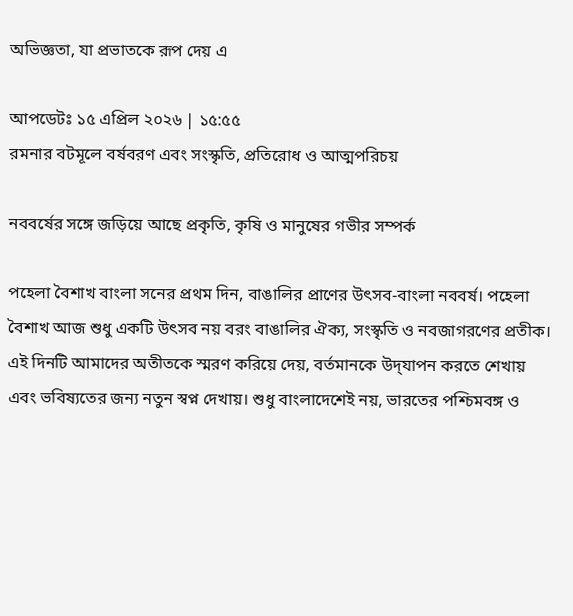অভিজ্ঞতা, যা প্রভাতকে রূপ দেয় এ

আপডেটঃ ১৫ এপ্রিল ২০২৬ | ১৫:৫৫
রমনার বটমূলে বর্ষবরণ এবং সংস্কৃতি, প্রতিরোধ ও আত্মপরিচয়

নববর্ষের সঙ্গে জড়িয়ে আছে প্রকৃতি, কৃষি ও মানুষের গভীর সম্পর্ক

পহেলা বৈশাখ বাংলা সনের প্রথম দিন, বাঙালির প্রাণের উৎসব-বাংলা নববর্ষ। পহেলা বৈশাখ আজ শুধু একটি উৎসব নয় বরং বাঙালির ঐক্য, সংস্কৃতি ও নবজাগরণের প্রতীক। এই দিনটি আমাদের অতীতকে স্মরণ করিয়ে দেয়, বর্তমানকে উদ্‌যাপন করতে শেখায় এবং ভবিষ্যতের জন্য নতুন স্বপ্ন দেখায়। শুধু বাংলাদেশেই নয়, ভারতের পশ্চিমবঙ্গ ও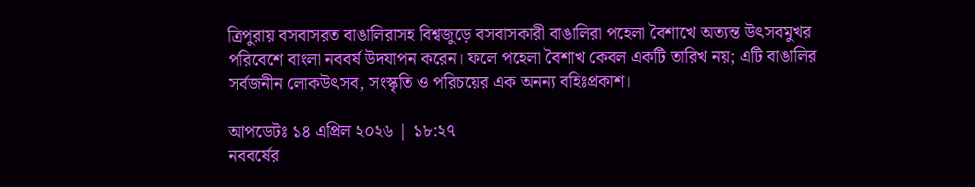ত্রিপুরায় বসবাসরত বাঙালিরাসহ বিশ্বজুড়ে বসবাসকারী বাঙালিরা পহেলা বৈশাখে অত্যন্ত উৎসবমুখর পরিবেশে বাংলা নববর্ষ উদযাপন করেন। ফলে পহেলা বৈশাখ কেবল একটি তারিখ নয়; এটি বাঙালির সর্বজনীন লোকউৎসব, সংস্কৃতি ও পরিচয়ের এক অনন্য বহিঃপ্রকাশ।

আপডেটঃ ১৪ এপ্রিল ২০২৬ | ১৮:২৭
নববর্ষের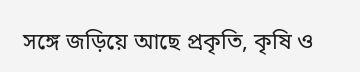সঙ্গে জড়িয়ে আছে প্রকৃতি, কৃষি ও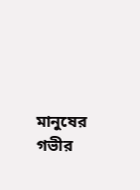মানুষের গভীর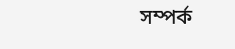সম্পর্ক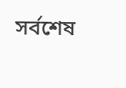সর্বশেষ